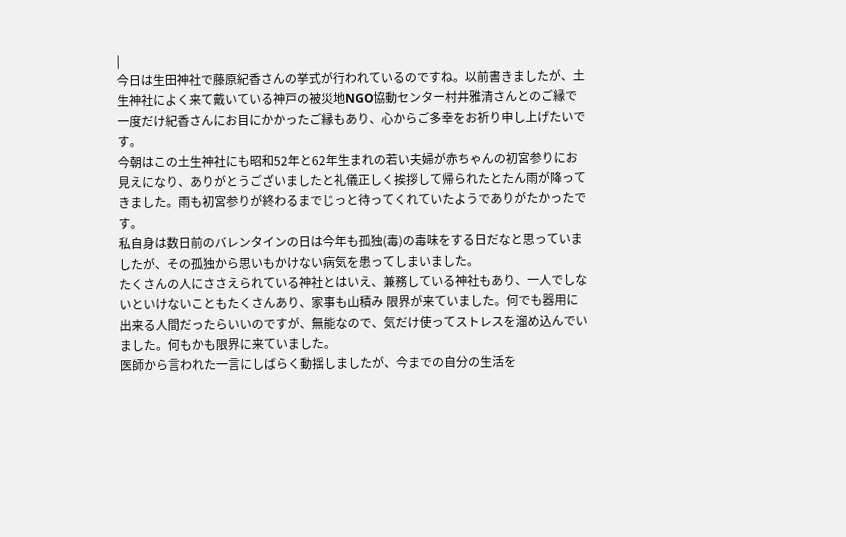|
今日は生田神社で藤原紀香さんの挙式が行われているのですね。以前書きましたが、土生神社によく来て戴いている神戸の被災地NGO協動センター村井雅清さんとのご縁で一度だけ紀香さんにお目にかかったご縁もあり、心からご多幸をお祈り申し上げたいです。
今朝はこの土生神社にも昭和52年と62年生まれの若い夫婦が赤ちゃんの初宮参りにお見えになり、ありがとうございましたと礼儀正しく挨拶して帰られたとたん雨が降ってきました。雨も初宮参りが終わるまでじっと待ってくれていたようでありがたかったです。
私自身は数日前のバレンタインの日は今年も孤独(毒)の毒味をする日だなと思っていましたが、その孤独から思いもかけない病気を患ってしまいました。
たくさんの人にささえられている神社とはいえ、兼務している神社もあり、一人でしないといけないこともたくさんあり、家事も山積み 限界が来ていました。何でも器用に出来る人間だったらいいのですが、無能なので、気だけ使ってストレスを溜め込んでいました。何もかも限界に来ていました。
医師から言われた一言にしばらく動揺しましたが、今までの自分の生活を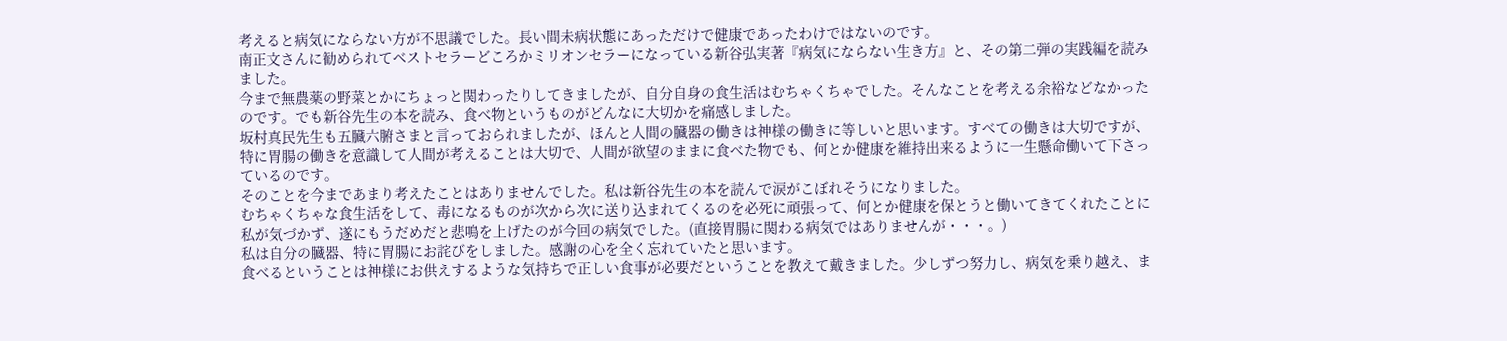考えると病気にならない方が不思議でした。長い間未病状態にあっただけで健康であったわけではないのです。
南正文さんに勧められてベストセラーどころかミリオンセラーになっている新谷弘実著『病気にならない生き方』と、その第二弾の実践編を読みました。
今まで無農薬の野菜とかにちょっと関わったりしてきましたが、自分自身の食生活はむちゃくちゃでした。そんなことを考える余裕などなかったのです。でも新谷先生の本を読み、食べ物というものがどんなに大切かを痛感しました。
坂村真民先生も五臓六腑さまと言っておられましたが、ほんと人間の臓器の働きは神様の働きに等しいと思います。すべての働きは大切ですが、特に胃腸の働きを意識して人間が考えることは大切で、人間が欲望のままに食べた物でも、何とか健康を維持出来るように一生懸命働いて下さっているのです。
そのことを今まであまり考えたことはありませんでした。私は新谷先生の本を読んで涙がこぼれそうになりました。
むちゃくちゃな食生活をして、毒になるものが次から次に送り込まれてくるのを必死に頑張って、何とか健康を保とうと働いてきてくれたことに私が気づかず、遂にもうだめだと悲鳴を上げたのが今回の病気でした。(直接胃腸に関わる病気ではありませんが・・・。)
私は自分の臓器、特に胃腸にお詫びをしました。感謝の心を全く忘れていたと思います。
食べるということは神様にお供えするような気持ちで正しい食事が必要だということを教えて戴きました。少しずつ努力し、病気を乗り越え、ま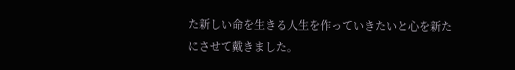た新しい命を生きる人生を作っていきたいと心を新たにさせて戴きました。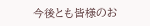今後とも皆様のお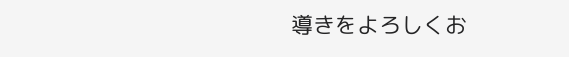導きをよろしくお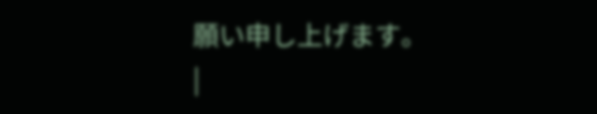願い申し上げます。
|